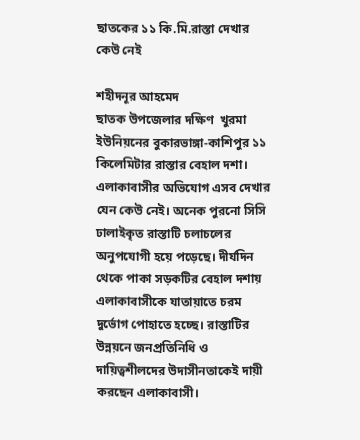ছাতকের ১১ কি.মি.রাস্তা দেখার কেউ নেই

শহীদনূর আহমেদ
ছাতক উপজেলার দক্ষিণ  খুরমা ইউনিয়নের বুকারভাঙ্গা-কাশিপুর ১১ কিলেমিটার রাস্তার বেহাল দশা। এলাকাবাসীর অভিযোগ এসব দেখার যেন কেউ নেই। অনেক পুরনো সিসি ঢালাইকৃত রাস্তাটি চলাচলের অনুপযোগী হয়ে পড়েছে। দীর্যদিন থেকে পাকা সড়কটির বেহাল দশায় এলাকাবাসীকে যাতায়াতে চরম দুর্ভোগ পোহাতে হচ্ছে। রাস্তাটির উন্নয়নে জনপ্রতিনিধি ও দায়িত্বশীলদের উদাসীনতাকেই দায়ী করছেন এলাকাবাসী।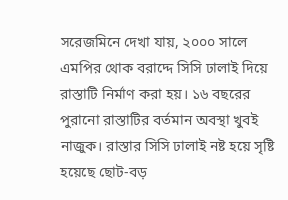সরেজমিনে দেখা যায়, ২০০০ সালে এমপির থোক বরাদ্দে সিসি ঢালাই দিয়ে রাস্তাটি নির্মাণ করা হয়। ১৬ বছরের পুরানো রাস্তাটির বর্তমান অবস্থা খুবই নাজুক। রাস্তার সিসি ঢালাই নষ্ট হয়ে সৃষ্টি হয়েছে ছোট-বড়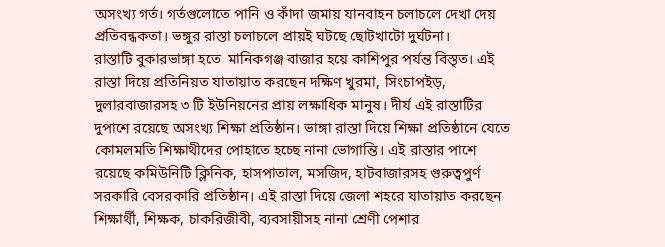অসংখ্য গর্ত। গর্তগুলোতে পানি ও কাঁদা জমায় যানবাহন চলাচলে দেখা দেয় প্রতিবন্ধকতা। ভঙ্গুর রাস্তা চলাচলে প্রায়ই ঘটছে ছোটখাটো দুর্ঘটনা।
রাস্তাটি বুকারভাঙ্গা হতে  মানিকগঞ্জ বাজার হয়ে কাশিপুর পর্যন্ত বিস্তৃত। এই রাস্তা দিয়ে প্রতিনিয়ত যাতায়াত করছেন দক্ষিণ খুরমা, সিংচাপইড়, দুলারবাজারসহ ৩ টি ইউনিয়নের প্রায় লক্ষাধিক মানুষ। দীর্য এই রাস্তাটির দুপাশে রয়েছে অসংখ্য শিক্ষা প্রতিষ্ঠান। ভাঙ্গা রাস্তা দিয়ে শিক্ষা প্রতিষ্ঠানে যেতে কোমলমতি শিক্ষাথীদের পোহাতে হচ্ছে নানা ভোগান্তি। এই রাস্তার পাশে রয়েছে কমিউনিটি ক্লিনিক, হাসপাতাল, মসজিদ, হাটবাজারসহ গুরুত্বপুর্ণ সরকারি বেসরকারি প্রতিষ্ঠান। এই রাস্তা দিয়ে জেলা শহরে যাতায়াত করছেন শিক্ষার্থী, শিক্ষক, চাকরিজীবী, ব্যবসায়ীসহ নানা শ্রেণী পেশার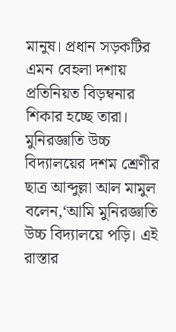মানুষ। প্রধান সড়কটির এমন বেহলা দশায় প্রতিনিয়ত বিড়ম্বনার শিকার হচ্ছে তারা।
মুনিরজ্ঞাতি উচ্চ বিদ্যালয়ের দশম শ্রেণীর ছাত্র আব্দুল্লা আল মামুল বলেন,‘আমি মুনিরজ্ঞাতি উচ্চ বিদ্যালয়ে পড়ি। এই রাস্তার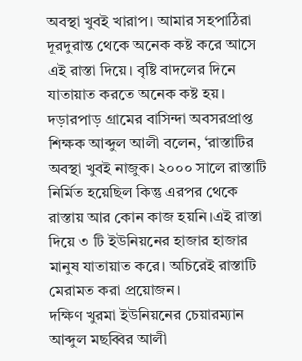অবস্থা খুবই খারাপ। আমার সহপাঠিরা দূরদুরান্ত থেকে অনেক কষ্ট করে আসে এই রাস্তা দিয়ে। বৃষ্টি বাদলের দিনে যাতায়াত করতে অনেক কষ্ট হয়।
দড়ারপাড় গ্রামের বাসিন্দা অবসরপ্রাপ্ত শিক্ষক আব্দুল আলী বলেন, ‘রাস্তাটির অবস্থা খুবই নাজুক। ২০০০ সালে রাস্তাটি নির্মিত হয়েছিল কিন্তু এরপর থেকে রাস্তায় আর কোন কাজ হয়নি।এই রাস্তা দিয়ে ৩ টি ইউনিয়নের হাজার হাজার মানুষ যাতায়াত করে। অচিরেই রাস্তাটি মেরামত করা প্রয়োজন।
দক্ষিণ খুরমা ইউনিয়নের চেয়ারম্যান আব্দুল মছব্বির আলী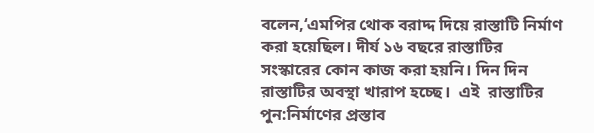বলেন,‘এমপির থোক বরাদ্দ দিয়ে রাস্তাটি নির্মাণ করা হয়েছিল। দীর্য ১৬ বছরে রাস্তাটির সংস্কারের কোন কাজ করা হয়নি। দিন দিন রাস্তাটির অবস্থা খারাপ হচ্ছে।  এই  রাস্তাটির পুন:নির্মাণের প্রস্তাব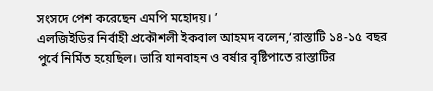সংসদে পেশ করেছেন এমপি মহোদয়। ’
এলজিইডির নির্বাহী প্রকৌশলী ইকবাল আহমদ বলেন,‘রাস্তাটি ১৪-১৫ বছর পুর্বে নির্মিত হয়েছিল। ভারি যানবাহন ও বর্ষার বৃষ্টিপাতে রাস্তাটির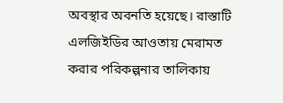অবস্থার অবনতি হয়েছে। রাস্তাটি  এলজিইডির আওতায় মেরামত করার পরিকল্পনার তালিকায়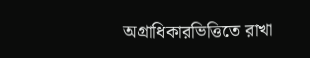অগ্রাধিকারভিত্তিতে রাখা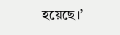হয়েছে।’